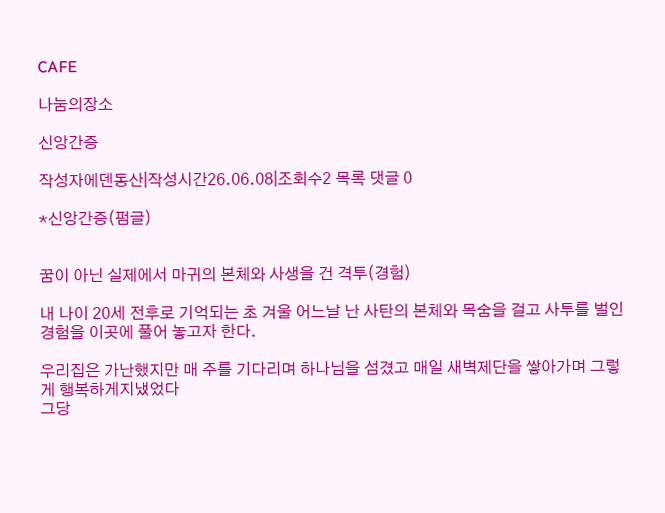CAFE

나눔의장소

신앙간증

작성자에덴동산|작성시간26.06.08|조회수2 목록 댓글 0

*신앙간증(펌글)


꿈이 아닌 실제에서 마귀의 본체와 사생을 건 격투(경험)

내 나이 20세 전후로 기억되는 초 겨울 어느날 난 사탄의 본체와 목숨을 걸고 사투를 벌인경험을 이곳에 풀어 놓고자 한다.

우리집은 가난했지만 매 주를 기다리며 하나님을 섬겼고 매일 새벽제단을 쌓아가며 그렇게 행복하게지냈었다
그당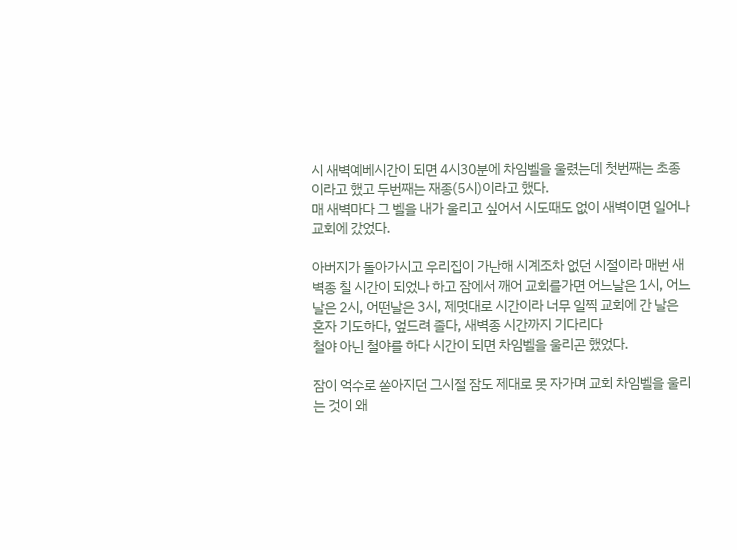시 새벽예베시간이 되면 4시30분에 차임벨을 울렸는데 첫번째는 초종 이라고 했고 두번째는 재종(5시)이라고 했다.
매 새벽마다 그 벨을 내가 울리고 싶어서 시도때도 없이 새벽이면 일어나 교회에 갔었다.

아버지가 돌아가시고 우리집이 가난해 시계조차 없던 시절이라 매번 새벽종 칠 시간이 되었나 하고 잠에서 깨어 교회를가면 어느날은 1시, 어느날은 2시, 어떤날은 3시, 제멋대로 시간이라 너무 일찍 교회에 간 날은 혼자 기도하다, 엎드려 졸다, 새벽종 시간까지 기다리다
철야 아닌 철야를 하다 시간이 되면 차임벨을 울리곤 했었다.

잠이 억수로 쏟아지던 그시절 잠도 제대로 못 자가며 교회 차임벨을 울리는 것이 왜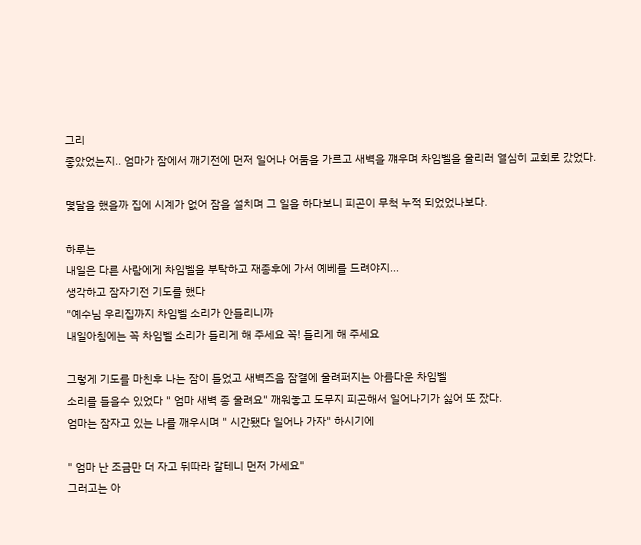그리
좋았었는지.. 엄마가 잠에서 깨기전에 먼저 일어나 어둠을 가르고 새벽을 꺠우며 차임벨을 울리러 열심히 교회로 갔었다.

몇달을 했을까 집에 시계가 없어 잠을 설치며 그 일을 하다보니 피곤이 무척 누적 되었었나보다.

하루는
내일은 다른 사람에게 차임벨을 부탁하고 재종후에 가서 예베를 드려야지...
생각하고 잠자기전 기도를 했다
"예수님 우리집까지 차임벨 소리가 안들리니까
내일아침에는 꼭 차임벨 소리가 들리게 해 주세요 꼭! 들리게 해 주세요

그렇게 기도를 마친후 나는 잠이 들었고 새벽즈음 잠결에 울려퍼지는 아름다운 차임벨
소리를 들을수 있었다 " 엄마 새벽 종 울려요" 깨워놓고 도무지 피곤해서 일어나기가 싫어 또 잤다.
엄마는 잠자고 있는 나를 깨우시며 " 시간됐다 일어나 가자" 하시기에

" 엄마 난 조금만 더 자고 뒤따라 갈테니 먼저 가세요"
그러고는 아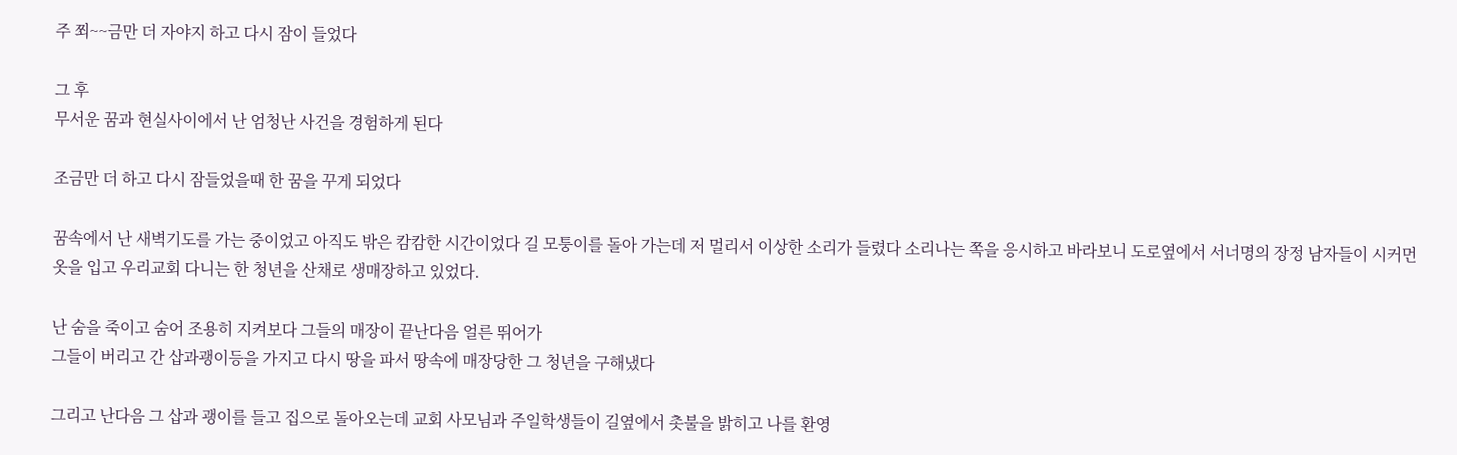주 쬐~~금만 더 자야지 하고 다시 잠이 들었다

그 후
무서운 꿈과 현실사이에서 난 엄청난 사건을 경험하게 된다

조금만 더 하고 다시 잠들었을때 한 꿈을 꾸게 되었다

꿈속에서 난 새벽기도를 가는 중이었고 아직도 밖은 캄캄한 시간이었다 길 모퉁이를 돌아 가는데 저 멀리서 이상한 소리가 들렸다 소리나는 쪽을 응시하고 바라보니 도로옆에서 서너명의 장정 남자들이 시커먼 옷을 입고 우리교회 다니는 한 청년을 산채로 생매장하고 있었다.

난 숨을 죽이고 숨어 조용히 지켜보다 그들의 매장이 끝난다음 얼른 뛰어가
그들이 버리고 간 삽과괭이등을 가지고 다시 땅을 파서 땅속에 매장당한 그 청년을 구해냈다

그리고 난다음 그 삽과 괭이를 들고 집으로 돌아오는데 교회 사모님과 주일학생들이 길옆에서 촛불을 밝히고 나를 환영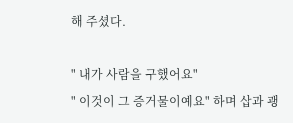해 주셨다.

" 내가 사람을 구했어요"
" 이것이 그 증거물이예요" 하며 삽과 괭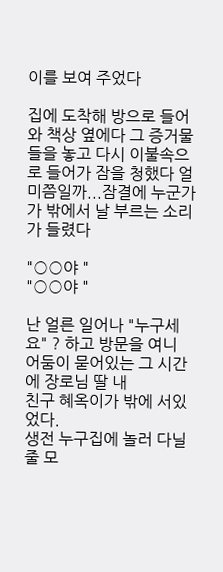이를 보여 주었다

집에 도착해 방으로 들어와 책상 옆에다 그 증거물들을 놓고 다시 이불속으로 들어가 잠을 청했다 얼미쯤일까...잠결에 누군가가 밖에서 날 부르는 소리가 들렸다

"○○야 "
"○○야 "

난 얼른 일어나 "누구세요" ? 하고 방문을 여니 어둠이 묻어있는 그 시간에 장로님 딸 내
친구 혜옥이가 밖에 서있었다.
생전 누구집에 놀러 다닐줄 모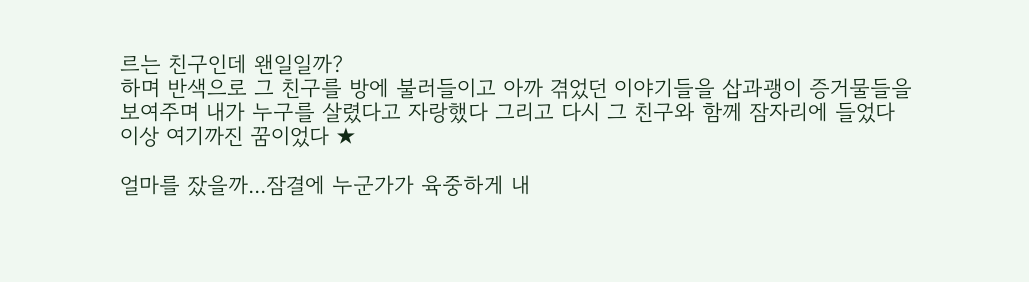르는 친구인데 왠일일까?
하며 반색으로 그 친구를 방에 불러들이고 아까 겪었던 이야기들을 삽과괭이 증거물들을
보여주며 내가 누구를 살렸다고 자랑했다 그리고 다시 그 친구와 함께 잠자리에 들었다
이상 여기까진 꿈이었다 ★

얼마를 잤을까...잠결에 누군가가 육중하게 내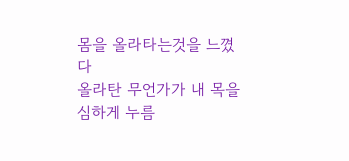몸을 올라타는것을 느꼈다
올라탄 무언가가 내 목을 심하게 누름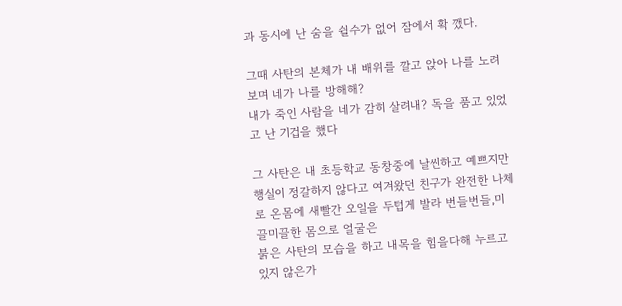과 동시에 난 숨을 쉴수가 없어 잠에서 확 깼다.

그때 사탄의 본체가 내 배위를 깔고 앉아 나를 노려보며 네가 나를 방해해?
내가 죽인 사람을 네가 감히 살려내? 독을 품고 있었고 난 기겁을 했다

그 사탄은 내 초등학교 동창중에 날씬하고 예쁘지만 행실이 정갈하지 않다고 여겨왔던 친구가 완전한 나체로 온몸에 새빨간 오일을 두텁게 발라 번들번들,미끌미끌한 몸으로 얼굴은
붉은 사탄의 모습을 하고 내목을 힘을다해 누르고 있지 않은가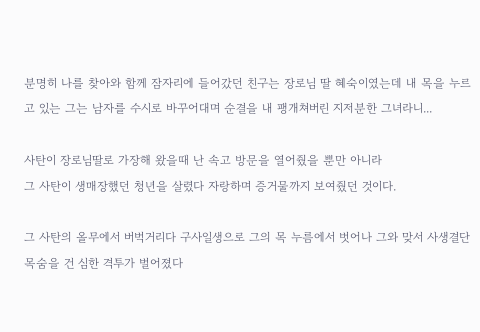분명히 나를 찾아와 함께 잠자리에 들어갔던 친구는 장로님 딸 혜숙이였는데 내 목을 누르고 있는 그는 남자를 수시로 바꾸어대며 순결을 내 팽개쳐버린 지저분한 그녀라니...

사탄이 장로님딸로 가장해 왔을때 난 속고 방문을 열어줬을 뿐만 아니라
그 사탄이 생매장했던 청년을 살렸다 자랑하며 증거물까지 보여줬던 것이다.

그 사탄의 올무에서 버벅거리다 구사일생으로 그의 목 누름에서 벗어나 그와 맞서 사생결단
목숨을 건 심한 격투가 벌어졌다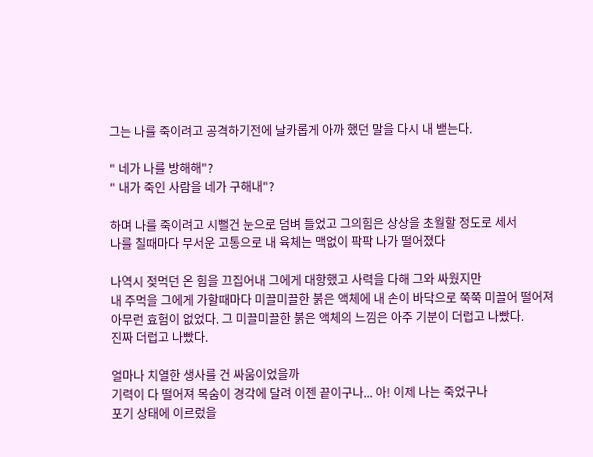그는 나를 죽이려고 공격하기전에 날카롭게 아까 했던 말을 다시 내 밷는다.

" 네가 나를 방해해"?
" 내가 죽인 사람을 네가 구해내"?

하며 나를 죽이려고 시뻘건 눈으로 덤벼 들었고 그의힘은 상상을 초월할 정도로 세서
나를 칠때마다 무서운 고통으로 내 육체는 맥없이 팍팍 나가 떨어졌다

나역시 젖먹던 온 힘을 끄집어내 그에게 대항했고 사력을 다해 그와 싸웠지만
내 주먹을 그에게 가할때마다 미끌미끌한 붉은 액체에 내 손이 바닥으로 쭉쭉 미끌어 떨어져
아무런 효험이 없었다. 그 미끌미끌한 붉은 액체의 느낌은 아주 기분이 더럽고 나빴다.
진짜 더럽고 나빴다.

얼마나 치열한 생사를 건 싸움이었을까
기력이 다 떨어져 목숨이 경각에 달려 이젠 끝이구나... 아! 이제 나는 죽었구나
포기 상태에 이르렀을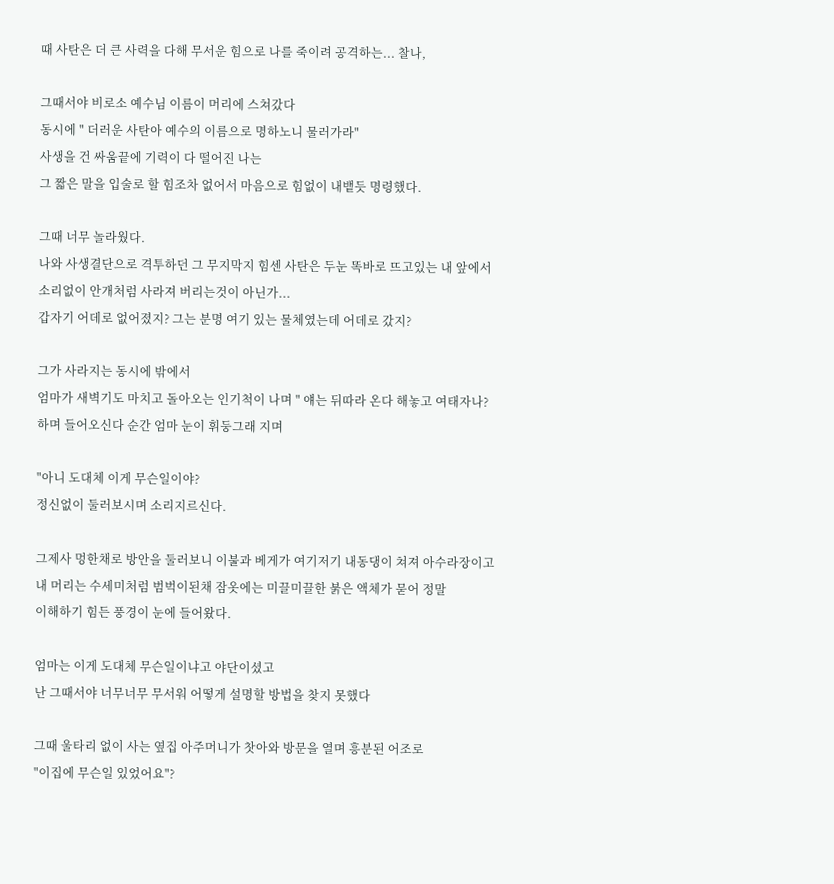때 사탄은 더 큰 사력을 다해 무서운 힘으로 나를 죽이려 공격하는... 찰나,

그때서야 비로소 예수님 이름이 머리에 스쳐갔다
동시에 " 더러운 사탄아 예수의 이름으로 명하노니 물러가라"
사생을 건 싸움끝에 기력이 다 떨어진 나는
그 짧은 말을 입술로 할 힘조차 없어서 마음으로 힘없이 내뱉듯 명령했다.

그때 너무 놀라웠다.
나와 사생결단으로 격투하던 그 무지막지 힘센 사탄은 두눈 똑바로 뜨고있는 내 앞에서
소리없이 안개처럼 사라져 버리는것이 아닌가...
갑자기 어데로 없어졌지? 그는 분명 여기 있는 물체였는데 어데로 갔지?

그가 사라지는 동시에 밖에서
엄마가 새벽기도 마치고 돌아오는 인기척이 나며 " 얘는 뒤따라 온다 해놓고 여태자나?
하며 들어오신다 순간 엄마 눈이 휘둥그래 지며

"아니 도대체 이게 무슨일이야?
정신없이 둘러보시며 소리지르신다.

그제사 멍한채로 방안을 둘러보니 이불과 베게가 여기저기 내동댕이 쳐져 아수라장이고
내 머리는 수세미처럼 범벅이된채 잠옷에는 미끌미끌한 붉은 액체가 묻어 정말
이해하기 힘든 풍경이 눈에 들어왔다.

엄마는 이게 도대체 무슨일이냐고 야단이셨고
난 그때서야 너무너무 무서워 어떻게 설명할 방법을 찾지 못했다

그때 울타리 없이 사는 옆집 아주머니가 찻아와 방문을 열며 흥분된 어조로
"이집에 무슨일 있었어요"?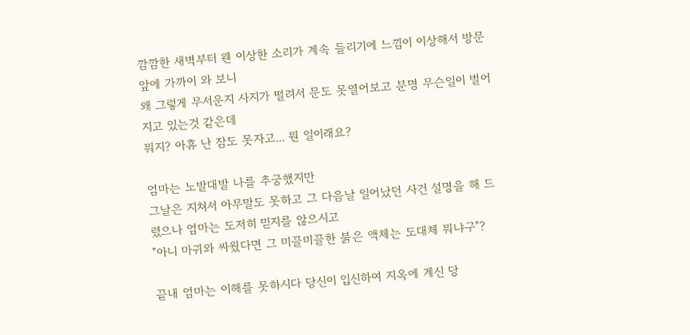깜깜한 새벽부터 웬 이상한 소리가 계속 들리기에 느낌이 이상해서 방문앞에 가까이 와 보니
왜 그렇게 무서운지 사지가 떨려서 문도 못열어보고 분명 무슨일이 벌어지고 있는것 같은데
뭐지? 아휴 난 잠도 못자고... 뭔 일이래요?

엄마는 노발대발 나를 추궁했지만
그날은 지쳐서 아무말도 못하고 그 다음날 일어났던 사건 설명을 해 드렸으나 엄마는 도저히 믿지를 않으시고
"아니 마귀와 싸웠다면 그 미끌미끌한 붉은 액체는 도대체 뭐냐구"?

끝내 엄마는 이해를 못하시다 당신이 입신하여 지옥에 계신 당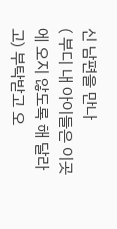신 남편을 만나
( 부디 내 아이들은 이곳에 오지 않도록 해 달라고) 부탁받고 오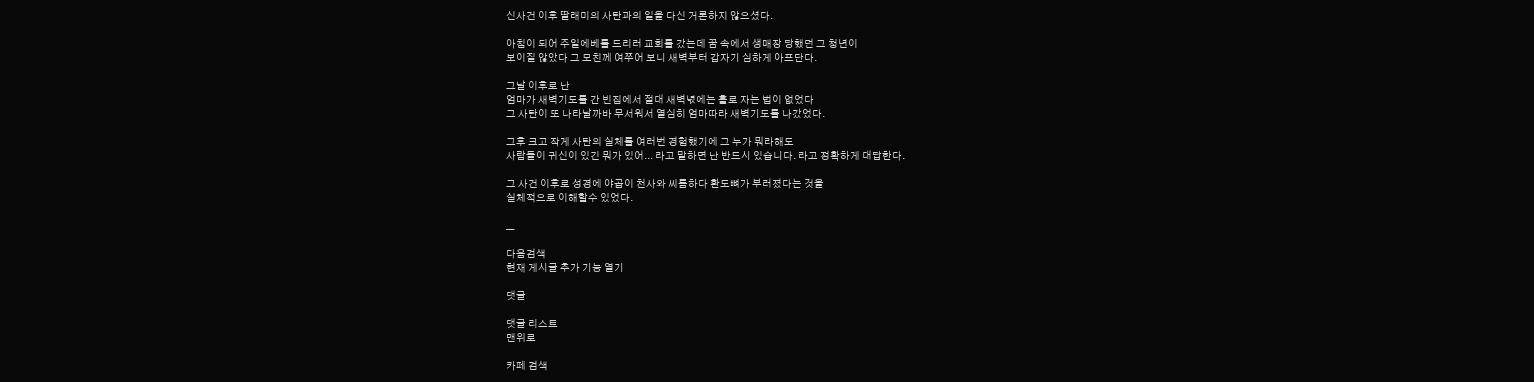신사건 이후 딸래미의 사탄과의 일을 다신 거론하지 않으셨다.

아침이 되어 주일에베를 드리러 교회를 갔는데 꿈 속에서 생매장 당했던 그 청년이
보이질 않았다 그 모친께 여쭈어 보니 새벽부터 갑자기 심하게 아프단다.

그날 이후로 난
엄마가 새벽기도를 간 빈집에서 절대 새벽녃에는 홀로 자는 법이 없었다
그 사탄이 또 나타날까바 무서워서 열심히 엄마따라 새벽기도를 나갔었다.

그후 크고 작게 사탄의 실체를 여러번 경험했기에 그 누가 뭐라해도
사람들이 귀신이 있긴 뭐가 있어... 라고 말하면 난 반드시 있습니다. 라고 정확하게 대답한다.

그 사건 이후로 성경에 야곱이 천사와 씨름하다 환도뼈가 부러졌다는 것을
실체적으로 이해할수 있었다.

__

다음검색
현재 게시글 추가 기능 열기

댓글

댓글 리스트
맨위로

카페 검색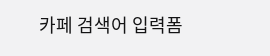카페 검색어 입력폼